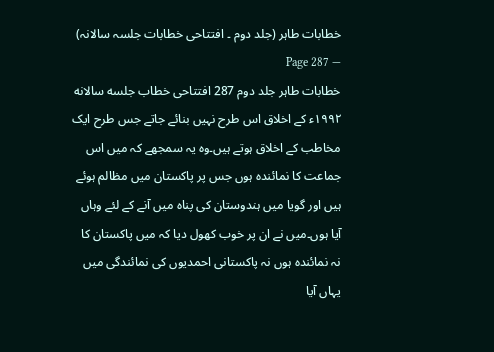خطابات طاہر (جلد دوم ۔ افتتاحی خطابات جلسہ سالانہ) — Page 287
خطابات طاہر جلد دوم 287 افتتاحی خطاب جلسه سالانه ۱۹۹۲ء کے اخلاق اس طرح نہیں بنائے جاتے جس طرح ایک مخاطب کے اخلاق ہوتے ہیں۔وہ یہ سمجھے کہ میں اس جماعت کا نمائندہ ہوں جس پر پاکستان میں مظالم ہوئے ہیں اور گویا میں ہندوستان کی پناہ میں آنے کے لئے وہاں آیا ہوں۔میں نے ان پر خوب کھول دیا کہ میں پاکستان کا نہ نمائندہ ہوں نہ پاکستانی احمدیوں کی نمائندگی میں یہاں آیا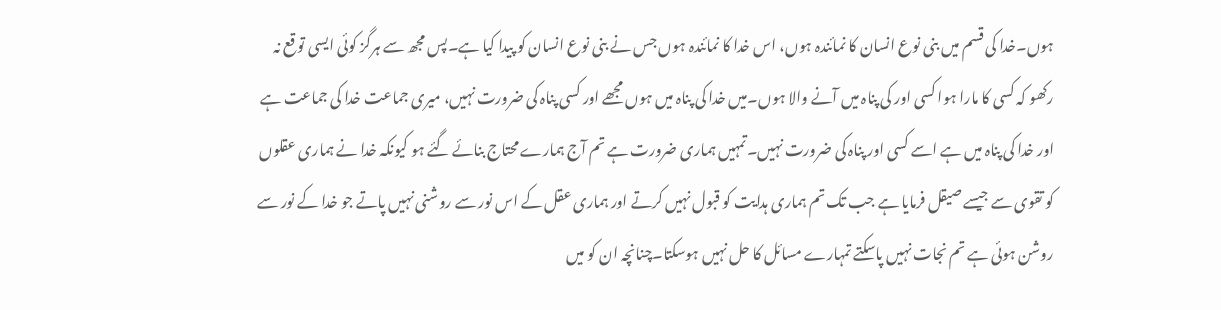ہوں۔خدا کی قسم میں بنی نوع انسان کا نمائندہ ہوں، اس خدا کا نمائندہ ہوں جس نے بنی نوع انسان کو پیدا کیا ہے۔پس مجھ سے ہرگز کوئی ایسی توقع نہ رکھو کہ کسی کا مارا ہوا کسی اور کی پناہ میں آنے والا ہوں۔میں خدا کی پناہ میں ہوں مجھے اور کسی پناہ کی ضرورت نہیں، میری جماعت خدا کی جماعت ہے اور خدا کی پناہ میں ہے اسے کسی اور پناہ کی ضرورت نہیں۔تمہیں ہماری ضرورت ہے تم آج ہمارے محتاج بنائے گئے ہو کیونکہ خدا نے ہماری عقلوں کو تقوی سے جیسے صیقل فرمایا ہے جب تک تم ہماری ہدایت کو قبول نہیں کرتے اور ہماری عقل کے اس نور سے روشنی نہیں پاتے جو خدا کے نور سے روشن ہوئی ہے تم نجات نہیں پاسکتے تمہارے مسائل کا حل نہیں ہوسکتا۔چنانچہ ان کو میں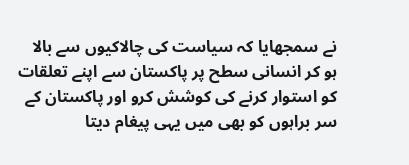نے سمجھایا کہ سیاست کی چالاکیوں سے بالا ہو کر انسانی سطح پر پاکستان سے اپنے تعلقات کو استوار کرنے کی کوشش کرو اور پاکستان کے سر براہوں کو بھی میں یہی پیغام دیتا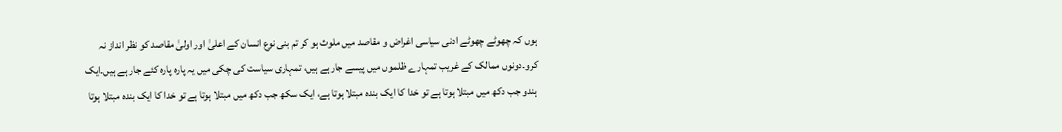ہوں کہ چھوٹے چھوٹے ادنی سیاسی اغراض و مقاصد میں ملوث ہو کر تم بنی نوع انسان کے اعلیٰ اور اولیٰ مقاصد کو نظر انداز نہ کرو۔دونوں ممالک کے غریب تمہارے ظلموں میں پیسے جارہے ہیں، تمہاری سیاست کی چکی میں یہ پارہ پارہ کئے جار ہے ہیں۔ایک ہندو جب دکھ میں مبتلا ہوتا ہے تو خدا کا ایک بندہ مبتلا ہوتا ہے، ایک سکھ جب دکھ میں مبتلا ہوتا ہے تو خدا کا ایک بندہ مبتلا ہوتا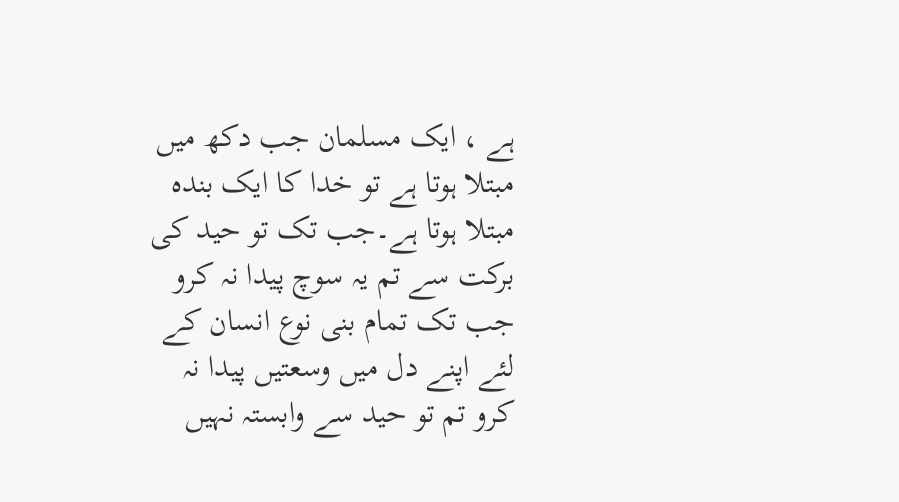ہے ، ایک مسلمان جب دکھ میں مبتلا ہوتا ہے تو خدا کا ایک بندہ مبتلا ہوتا ہے۔جب تک تو حید کی برکت سے تم یہ سوچ پیدا نہ کرو جب تک تمام بنی نوع انسان کے لئے اپنے دل میں وسعتیں پیدا نہ کرو تم تو حید سے وابستہ نہیں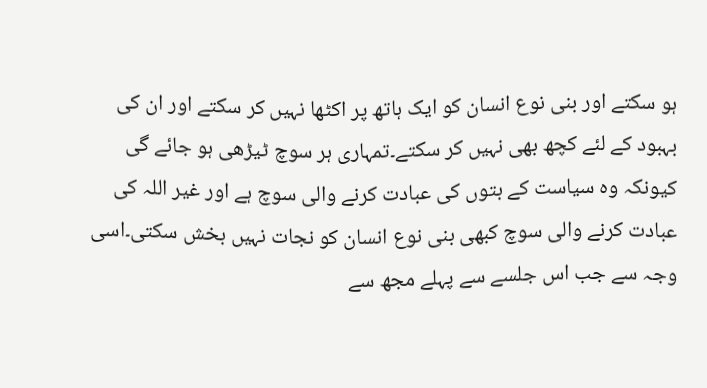ہو سکتے اور بنی نوع انسان کو ایک ہاتھ پر اکٹھا نہیں کر سکتے اور ان کی بہبود کے لئے کچھ بھی نہیں کر سکتے۔تمہاری ہر سوچ ٹیڑھی ہو جائے گی کیونکہ وہ سیاست کے بتوں کی عبادت کرنے والی سوچ ہے اور غیر اللہ کی عبادت کرنے والی سوچ کبھی بنی نوع انسان کو نجات نہیں بخش سکتی۔اسی وجہ سے جب اس جلسے سے پہلے مجھ سے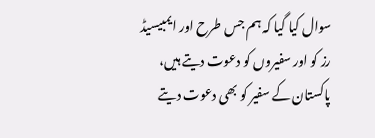سوال کیا گیا کہ ہم جس طرح اور ایمبیسیڈ رز کو اور سفیروں کو دعوت دیتے ہیں، پاکستان کے سفیر کو بھی دعوت دیتے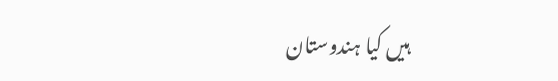ہیں کیا ہندوستان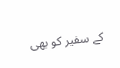کے سفیر کو بھی